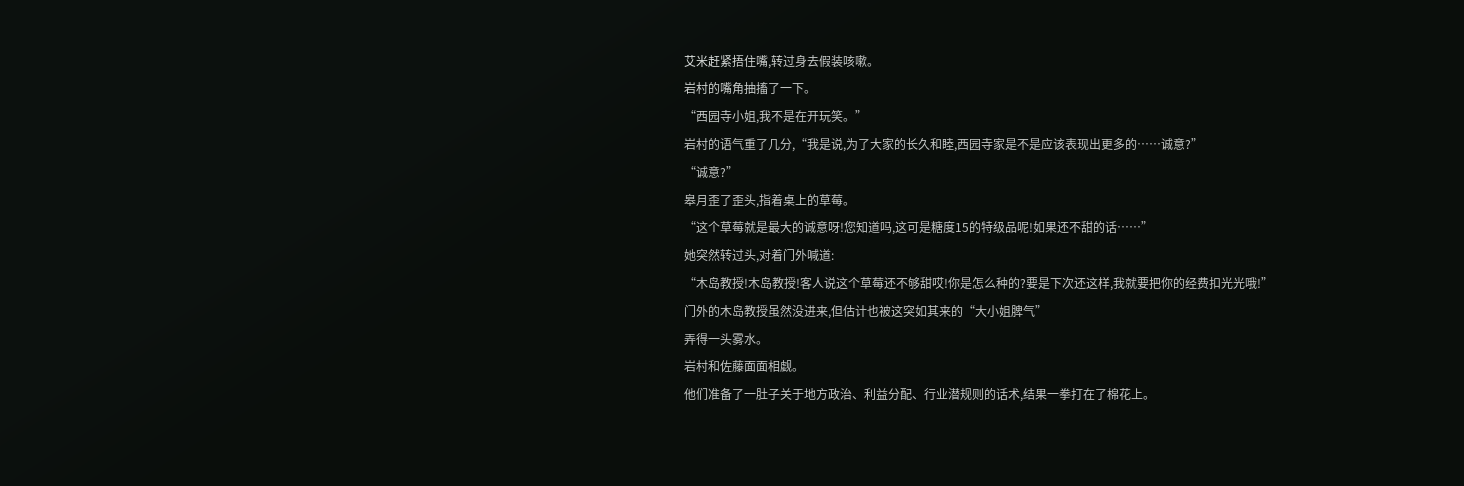艾米赶紧捂住嘴,转过身去假装咳嗽。
岩村的嘴角抽搐了一下。
“西园寺小姐,我不是在开玩笑。”
岩村的语气重了几分,“我是说,为了大家的长久和睦,西园寺家是不是应该表现出更多的……诚意?”
“诚意?”
皋月歪了歪头,指着桌上的草莓。
“这个草莓就是最大的诚意呀!您知道吗,这可是糖度15的特级品呢!如果还不甜的话……”
她突然转过头,对着门外喊道:
“木岛教授!木岛教授!客人说这个草莓还不够甜哎!你是怎么种的?要是下次还这样,我就要把你的经费扣光光哦!”
门外的木岛教授虽然没进来,但估计也被这突如其来的“大小姐脾气”
弄得一头雾水。
岩村和佐藤面面相觑。
他们准备了一肚子关于地方政治、利益分配、行业潜规则的话术,结果一拳打在了棉花上。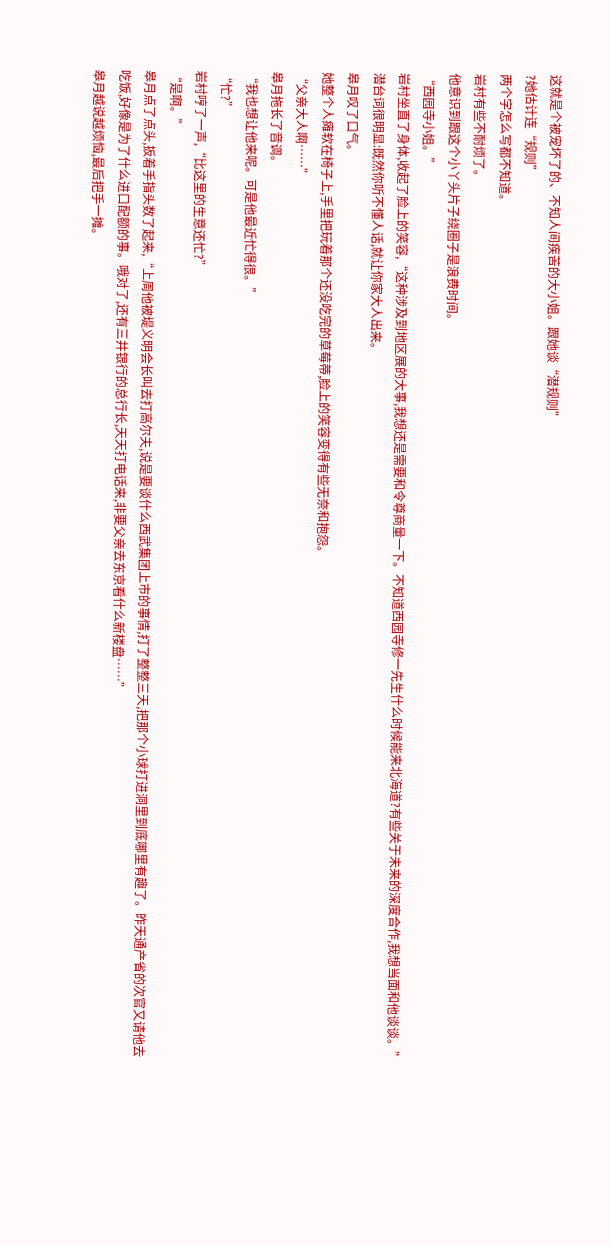这就是个被宠坏了的、不知人间疾苦的大小姐。跟她谈“潜规则”
?她估计连“规则”
两个字怎么写都不知道。
岩村有些不耐烦了。
他意识到跟这个小丫头片子绕圈子是浪费时间。
“西园寺小姐。”
岩村坐直了身体,收起了脸上的笑容,“这种涉及到地区展的大事,我想还是需要和令尊商量一下。不知道西园寺修一先生什么时候能来北海道?有些关于未来的深度合作,我想当面和他谈谈。”
潜台词很明显:既然你听不懂人话,就让你家大人出来。
皋月叹了口气。
她整个人瘫软在椅子上,手里把玩着那个还没吃完的草莓蒂,脸上的笑容变得有些无奈和抱怨。
“父亲大人啊……”
皋月拖长了音调。
“我也想让他来呢。可是他最近忙得很。”
“忙?”
岩村哼了一声,“比这里的生意还忙?”
“是啊。”
皋月点了点头,扳着手指头数了起来,“上周他被堤义明会长叫去打高尔夫,说是要谈什么西武集团上市的事情,打了整整三天,把那个小球打进洞里到底哪里有趣了。昨天通产省的次官又请他去吃饭,好像是为了什么进口配额的事。哦对了,还有三井银行的总行长,天天打电话来,非要父亲去东京看什么新楼盘……”
皋月越说越烦恼,最后把手一摊。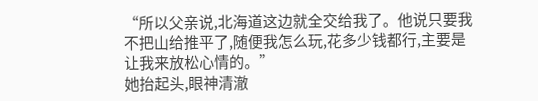“所以父亲说,北海道这边就全交给我了。他说只要我不把山给推平了,随便我怎么玩,花多少钱都行,主要是让我来放松心情的。”
她抬起头,眼神清澈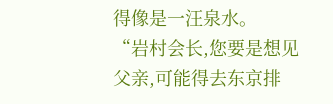得像是一汪泉水。
“岩村会长,您要是想见父亲,可能得去东京排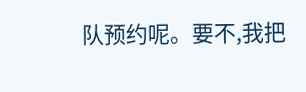队预约呢。要不,我把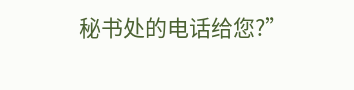秘书处的电话给您?”